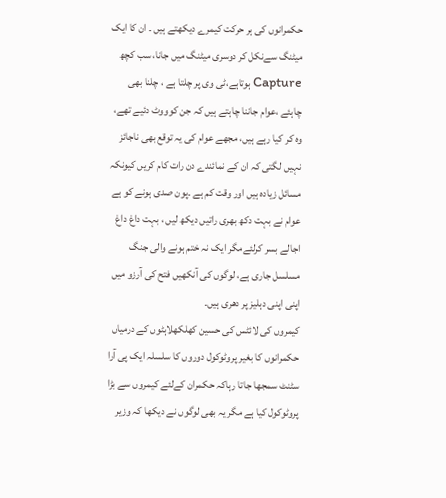حکمرانوں کی ہر حرکت کیمرے دیکھتے ہیں ۔ ان کا ایک میٹنگ سےنکل کر دوسری میٹنگ میں جانا، سب کچھ Capture ہوتاہے،ٹی وی پر چلتا ہے ، چلنا بھی چاہئے ،عوام جاننا چاہتے ہیں کہ جن کوووٹ دئیے تھے، وہ کر کیا رہے ہیں، مجھے عوام کی یہ توقع بھی ناجائز نہیں لگتی کہ ان کے نمائندے دن رات کام کریں کیونکہ مسائل زیادہ ہیں اور وقت کم ہے ۔پون صدی ہونے کو ہے عوام نے بہت دکھ بھری راتیں دیکھ لیں ، بہت داغ داغ اجالے بسر کرلئےمگر ایک نہ ختم ہونے والی جنگ مسلسل جاری ہے، لوگوں کی آنکھیں فتح کی آرزو میں اپنی اپنی دہلیز پر دھری ہیں۔
کیمروں کی لائٹس کی حسین کھلکھلاہٹوں کے درمیاں حکمرانوں کا بغیر پروٹوکول دوروں کا سلسلہ ایک پی آرا سٹنٹ سمجھا جاتا رہاکہ حکمران کےلئے کیمروں سے بڑا پروٹوکول کیا ہے مگر یہ بھی لوگوں نے دیکھا کہ وزیر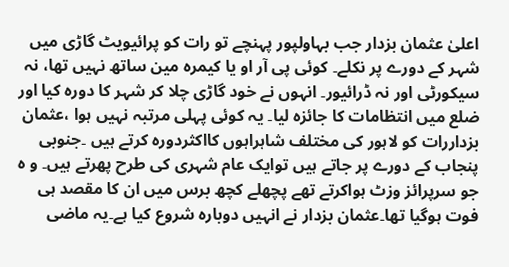اعلیٰ عثمان بزدار جب بہاولپور پہنچے تو رات کو پرائیویٹ گاڑی میں شہر کے دورے پر نکلے۔ کوئی پی آر او یا کیمرہ مین ساتھ نہیں تھا، نہ سیکورٹی اور نہ ڈرائیور۔ انہوں نے خود گاڑی چلا کر شہر کا دورہ کیا اور ضلع میں انتظامات کا جائزہ لیا۔ یہ کوئی پہلی مرتبہ نہیں ہوا ،عثمان بزداررات کو لاہور کی مختلف شاہراہوں کااکثردورہ کرتے ہیں ۔جنوبی پنجاب کے دورے پر جاتے ہیں توایک عام شہری کی طرح پھرتے ہیں۔ و ہ جو سرپرائز وزٹ ہواکرتے تھے پچھلے کچھ برس میں ان کا مقصد ہی فوت ہوگیا تھا۔عثمان بزدار نے انہیں دوبارہ شروع کیا ہے۔یہ ماضی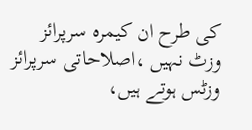کی طرح ان کیمرہ سرپرائز وزٹ نہیں ،اصلاحاتی سرپرائز وزٹس ہوتے ہیں،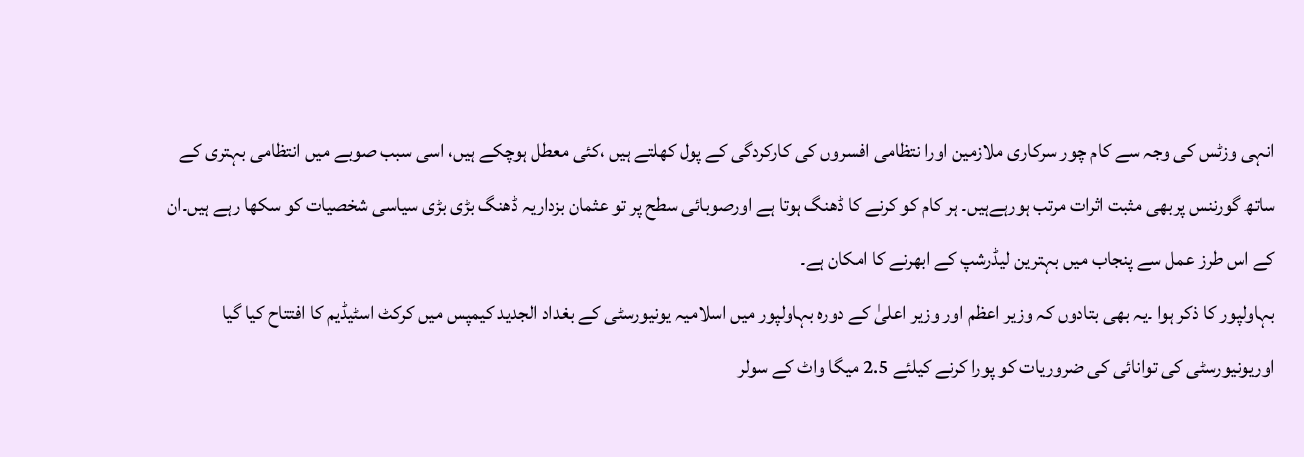انہی وزٹس کی وجہ سے کام چور سرکاری ملازمین اورا نتظامی افسروں کی کارکردگی کے پول کھلتے ہیں ،کئی معطل ہوچکے ہیں، اسی سبب صوبے میں انتظامی بہتری کے ساتھ گورننس پربھی مثبت اثرات مرتب ہورہےہیں۔ ہر کام کو کرنے کا ڈھنگ ہوتا ہے اورصوبائی سطح پر تو عثمان بزداریہ ڈھنگ بڑی بڑی سیاسی شخصیات کو سکھا رہے ہیں۔ان کے اس طرز عمل سے پنجاب میں بہترین لیڈرشپ کے ابھرنے کا امکان ہے۔
بہاولپور کا ذکر ہوا ۔یہ بھی بتادوں کہ وزیر اعظم اور وزیر اعلیٰ کے دورہ بہاولپور میں اسلامیہ یونیورسٹی کے بغداد الجدید کیمپس میں کرکٹ اسٹیڈیم کا افتتاح کیا گیا اوریونیورسٹی کی توانائی کی ضروریات کو پورا کرنے کیلئے 2.5 میگا واٹ کے سولر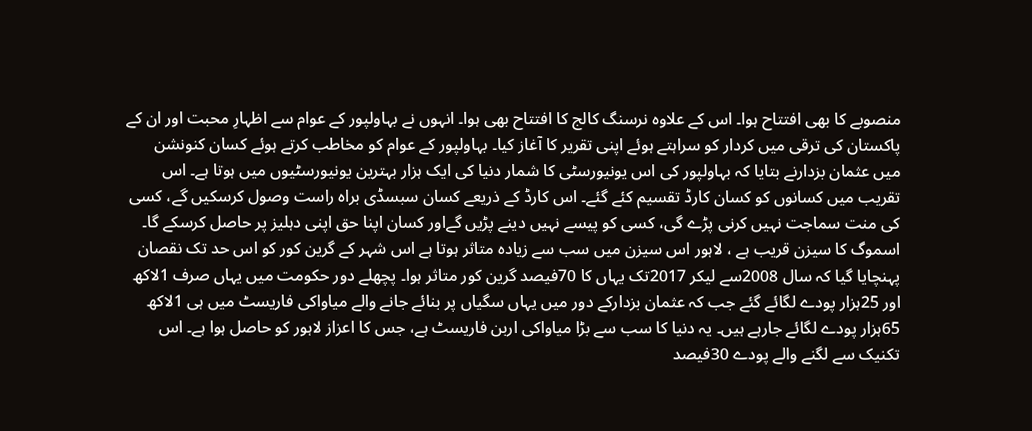منصوبے کا بھی افتتاح ہوا۔ اس کے علاوہ نرسنگ کالج کا افتتاح بھی ہوا۔ انہوں نے بہاولپور کے عوام سے اظہارِ محبت اور ان کے پاکستان کی ترقی میں کردار کو سراہتے ہوئے اپنی تقریر کا آغاز کیا۔ بہاولپور کے عوام کو مخاطب کرتے ہوئے کسان کنونشن میں عثمان بزدارنے بتایا کہ بہاولپور کی اس یونیورسٹی کا شمار دنیا کی ایک ہزار بہترین یونیورسٹیوں میں ہوتا ہے۔ اس تقریب میں کسانوں کو کسان کارڈ تقسیم کئے گئے۔ اس کارڈ کے ذریعے کسان سبسڈی براہ راست وصول کرسکیں گے، کسی کی منت سماجت نہیں کرنی پڑے گی، کسی کو پیسے نہیں دینے پڑیں گےاور کسان اپنا حق اپنی دہلیز پر حاصل کرسکے گا۔
اسموگ کا سیزن قریب ہے ، لاہور اس سیزن میں سب سے زیادہ متاثر ہوتا ہے اس شہر کے گرین کور کو اس حد تک نقصان پہنچایا گیا کہ سال 2008سے لیکر 2017تک یہاں کا 70فیصد گرین کور متاثر ہوا۔ پچھلے دور حکومت میں یہاں صرف 1لاکھ اور 25ہزار پودے لگائے گئے جب کہ عثمان بزدارکے دور میں یہاں سگیاں پر بنائے جانے والے میاواکی فاریسٹ میں ہی 1لاکھ 65ہزار پودے لگائے جارہے ہیں۔ یہ دنیا کا سب سے بڑا میاواکی اربن فاریسٹ ہے، جس کا اعزاز لاہور کو حاصل ہوا ہے۔ اس تکنیک سے لگنے والے پودے 30فیصد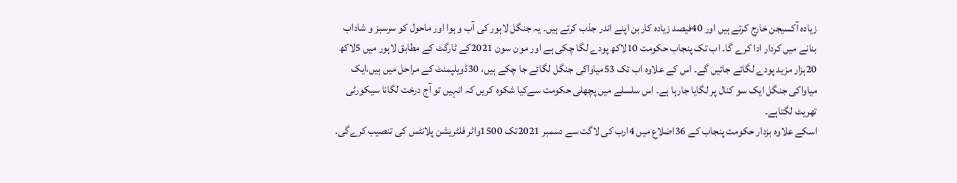زیادہ آکسیجن خارج کرتے ہیں اور 40فیصد زیادہ کاربن اپنے اندر جذب کرتے ہیں۔ یہ جنگل لاہور کی آب و ہوا اور ماحول کو سرسبز و شاداب بنانے میں کردار ادا کرے گا۔ اب تک پنجاب حکومت 10لاکھ پودے لگا چکی ہے اور مون سون 2021کے ٹارگٹ کے مطابق لاہور میں 5لاکھ 20ہزار مزید پودے لگائے جائیں گے۔ اس کے علاوہ اب تک 53میاواکی جنگل لگائے جا چکے ہیں، 30ڈویلپمنٹ کے مراحل میں ہیں،ایک میاواکی جنگل ایک سو کنال پر لگایا جارہا ہے۔ اس سلسلے میں پچھلی حکومت سےکیا شکوہ کریں کہ انہیں تو آج درخت لگانا سیکورٹی تھریٹ لگتاہے۔
اسکے علاوہ بزدار حکومت پنجاب کے 36اضلاع میں 4ارب کی لاگت سے دسمبر 2021تک 1500واٹر فلٹریشن پلانٹس کی تنصیب کرےگی۔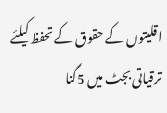اقلیتوں کے حقوق کے تحفظ کیلئے ترقیاتی بجٹ میں 5گنا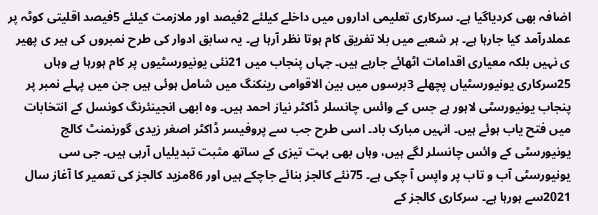اضافہ بھی کردیاگیا ہے۔ سرکاری تعلیمی اداروں میں داخلے کیلئے 2فیصد اور ملازمت کیلئے 5فیصد اقلیتی کوٹہ پر عملدرآمد کیا جارہا ہے۔ ہر شعبے میں بلا تفریق کام ہوتا نظر آرہا ہے۔ یہ سابق ادوار کی طرح نمبروں کی ہیر ی پھیر ی نہیں بلکہ معیاری اقدامات اٹھائے جارہے ہیں۔ جہاں پنجاب میں 21نئی یونیورسٹیوں پر کام ہورہا ہے وہاں 25سرکاری یونیورسٹیاں پچھلے 3برسوں میں بین الاقوامی رینکنگ میں شامل ہوئی ہیں جن میں پہلے نمبر پر پنجاب یونیورسٹی لاہور ہے جس کے وائس چانسلر ڈاکٹر نیاز احمد ہیں۔ وہ ابھی انجینئرنگ کونسل کے انتخابات میں فتح یاب ہوئے ہیں۔ انہیں مبارک باد۔ اسی طرح جب سے پروفیسر ڈاکٹر اصغر زیدی گورنمنٹ کالج یونیورسٹی کے وائس چانسلر لگے ہیں، وہاں بھی بہت تیزی کے ساتھ مثبت تبدیلیاں آرہی ہیں۔ جی سی یونیورسٹی آب و تاب پر واپس آ چکی ہے۔ 75نئے کالجز بنائے جاچکے ہیں اور 86مزید کالجز کی تعمیر کا آغاز سال 2021سے ہورہا ہے۔ سرکاری کالجز کے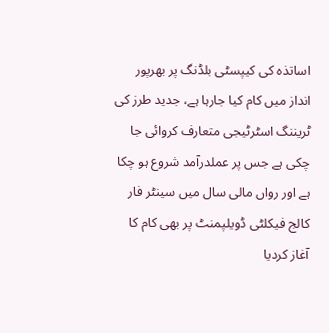اساتذہ کی کیپسٹی بلڈنگ پر بھرپور انداز میں کام کیا جارہا ہے، جدید طرز کی ٹریننگ اسٹرٹیجی متعارف کروائی جا چکی ہے جس پر عملدرآمد شروع ہو چکا ہے اور رواں مالی سال میں سینٹر فار کالج فیکلٹی ڈویلپمنٹ پر بھی کام کا آغاز کردیا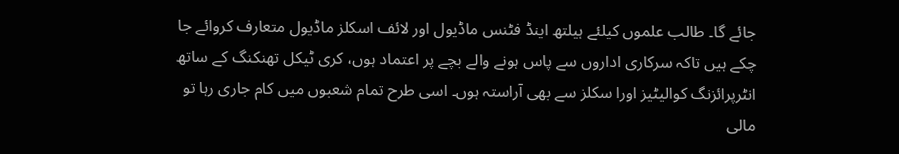جائے گا۔ طالب علموں کیلئے ہیلتھ اینڈ فٹنس ماڈیول اور لائف اسکلز ماڈیول متعارف کروائے جا چکے ہیں تاکہ سرکاری اداروں سے پاس ہونے والے بچے پر اعتماد ہوں، کری ٹیکل تھنکنگ کے ساتھ انٹرپرائزنگ کوالیٹیز اورا سکلز سے بھی آراستہ ہوں۔ اسی طرح تمام شعبوں میں کام جاری رہا تو مالی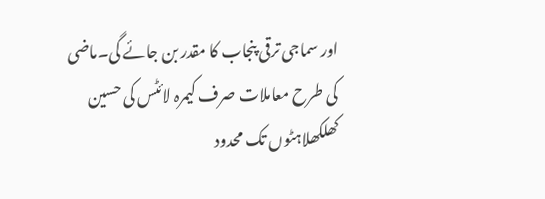اور سماجی ترقی پنجاب کا مقدر بن جائے گی۔ماضی کی طرح معاملات صرف کیمرہ لائٹس کی حسین کھلکھلاہٹوں تک محدود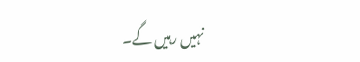نہیں رہیں گے۔